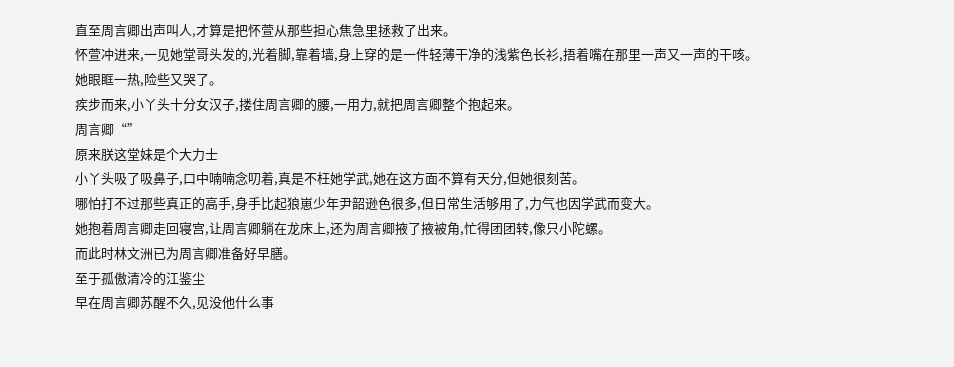直至周言卿出声叫人,才算是把怀萱从那些担心焦急里拯救了出来。
怀萱冲进来,一见她堂哥头发的,光着脚,靠着墙,身上穿的是一件轻薄干净的浅紫色长衫,捂着嘴在那里一声又一声的干咳。
她眼眶一热,险些又哭了。
疾步而来,小丫头十分女汉子,搂住周言卿的腰,一用力,就把周言卿整个抱起来。
周言卿“”
原来朕这堂妹是个大力士
小丫头吸了吸鼻子,口中喃喃念叨着,真是不枉她学武,她在这方面不算有天分,但她很刻苦。
哪怕打不过那些真正的高手,身手比起狼崽少年尹韶逊色很多,但日常生活够用了,力气也因学武而变大。
她抱着周言卿走回寝宫,让周言卿躺在龙床上,还为周言卿掖了掖被角,忙得团团转,像只小陀螺。
而此时林文洲已为周言卿准备好早膳。
至于孤傲清冷的江鉴尘
早在周言卿苏醒不久,见没他什么事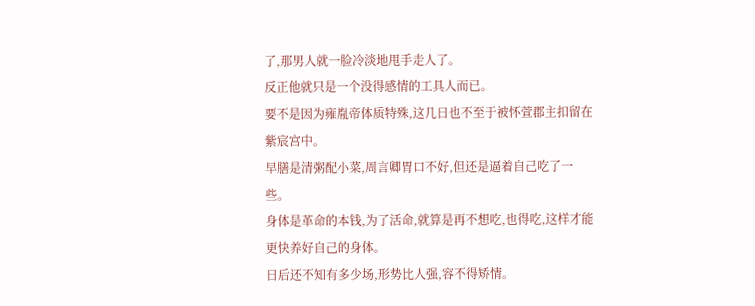了,那男人就一脸冷淡地甩手走人了。
反正他就只是一个没得感情的工具人而已。
要不是因为雍胤帝体质特殊,这几日也不至于被怀萱郡主扣留在紫宸宫中。
早膳是清粥配小菜,周言卿胃口不好,但还是逼着自己吃了一些。
身体是革命的本钱,为了活命,就算是再不想吃,也得吃,这样才能更快养好自己的身体。
日后还不知有多少场,形势比人强,容不得矫情。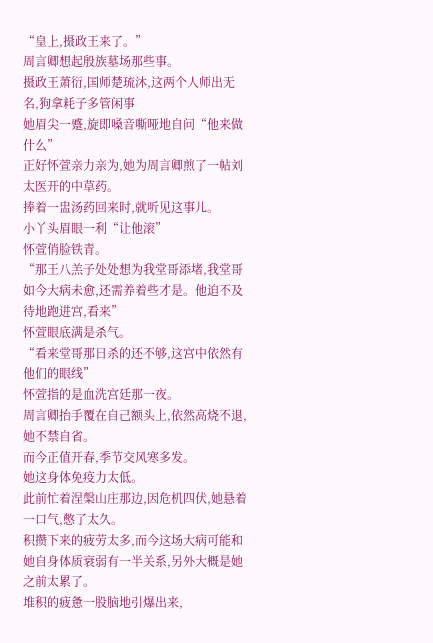“皇上,摄政王来了。”
周言卿想起殷族墓场那些事。
摄政王萧衍,国师楚琉沐,这两个人师出无名,狗拿耗子多管闲事
她眉尖一蹙,旋即嗓音嘶哑地自问“他来做什么”
正好怀萱亲力亲为,她为周言卿煎了一帖刘太医开的中草药。
捧着一盅汤药回来时,就听见这事儿。
小丫头眉眼一利“让他滚”
怀萱俏脸铁青。
“那王八羔子处处想为我堂哥添堵,我堂哥如今大病未愈,还需养着些才是。他迫不及待地跑进宫,看来”
怀萱眼底满是杀气。
“看来堂哥那日杀的还不够,这宫中依然有他们的眼线”
怀萱指的是血洗宫廷那一夜。
周言卿抬手覆在自己额头上,依然高烧不退,她不禁自省。
而今正值开春,季节交风寒多发。
她这身体免疫力太低。
此前忙着涅槃山庄那边,因危机四伏,她悬着一口气,憋了太久。
积攒下来的疲劳太多,而今这场大病可能和她自身体质衰弱有一半关系,另外大概是她之前太累了。
堆积的疲惫一股脑地引爆出来,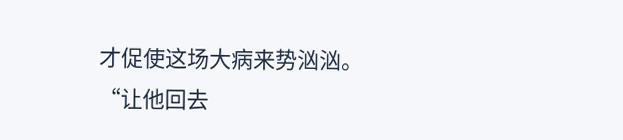才促使这场大病来势汹汹。
“让他回去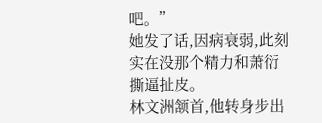吧。”
她发了话,因病衰弱,此刻实在没那个精力和萧衍撕逼扯皮。
林文洲颔首,他转身步出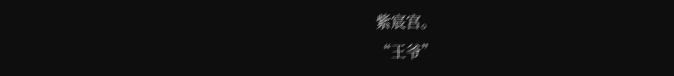紫宸宫。
“王爷”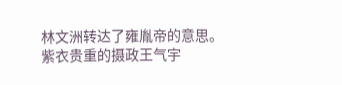林文洲转达了雍胤帝的意思。
紫衣贵重的摄政王气宇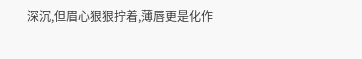深沉,但眉心狠狠拧着,薄唇更是化作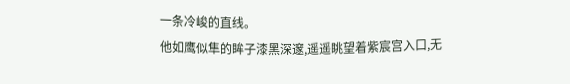一条冷峻的直线。
他如鹰似隼的眸子漆黑深邃,遥遥眺望着紫宸宫入口,无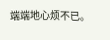端端地心烦不已。